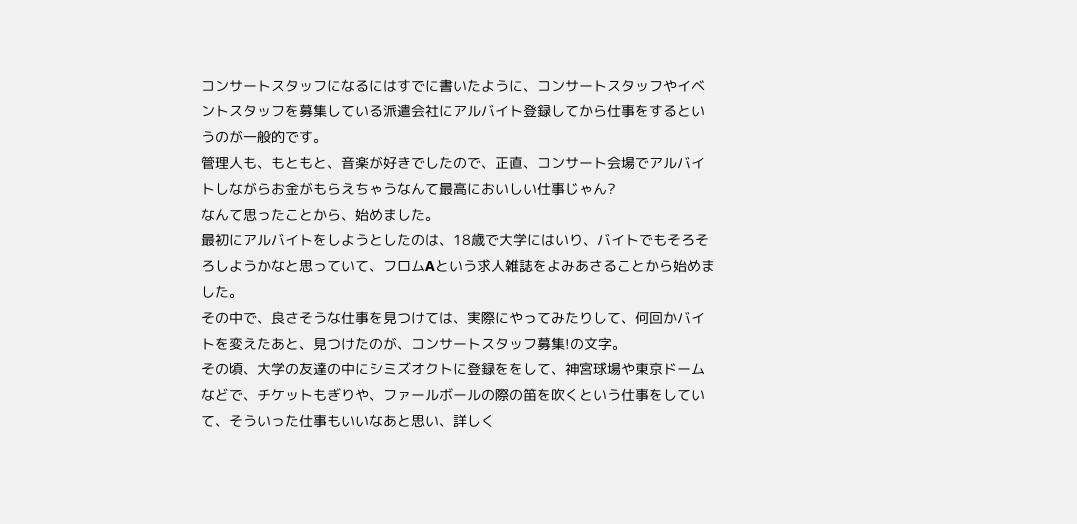コンサートスタッフになるにはすでに書いたように、コンサートスタッフやイベントスタッフを募集している派遣会社にアルバイト登録してから仕事をするというのが一般的です。
管理人も、もともと、音楽が好きでしたので、正直、コンサート会場でアルバイトしながらお金がもらえちゃうなんて最高においしい仕事じゃん?
なんて思ったことから、始めました。
最初にアルバイトをしようとしたのは、18歳で大学にはいり、バイトでもそろそろしようかなと思っていて、フロムAという求人雑誌をよみあさることから始めました。
その中で、良さそうな仕事を見つけては、実際にやってみたりして、何回かバイトを変えたあと、見つけたのが、コンサートスタッフ募集!の文字。
その頃、大学の友達の中にシミズオクトに登録ををして、神宮球場や東京ドームなどで、チケットもぎりや、ファールボールの際の笛を吹くという仕事をしていて、そういった仕事もいいなあと思い、詳しく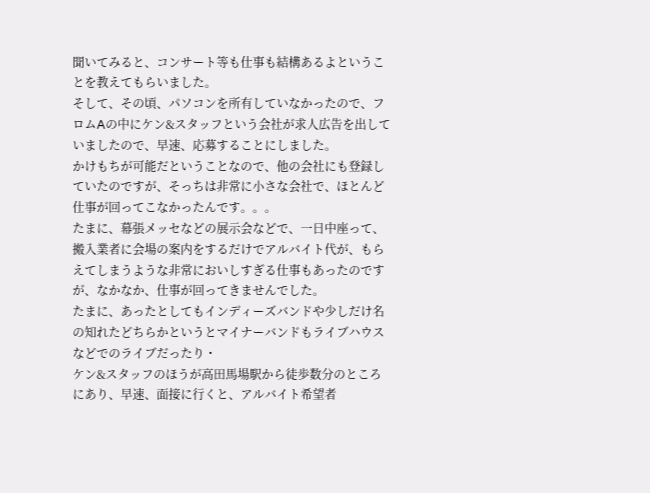聞いてみると、コンサート等も仕事も結構あるよということを教えてもらいました。
そして、その頃、パソコンを所有していなかったので、フロムAの中にケン&スタッフという会社が求人広告を出していましたので、早速、応募することにしました。
かけもちが可能だということなので、他の会社にも登録していたのですが、そっちは非常に小さな会社で、ほとんど仕事が回ってこなかったんです。。。
たまに、幕張メッセなどの展示会などで、一日中座って、搬入業者に会場の案内をするだけでアルバイト代が、もらえてしまうような非常においしすぎる仕事もあったのですが、なかなか、仕事が回ってきませんでした。
たまに、あったとしてもインディーズバンドや少しだけ名の知れたどちらかというとマイナーバンドもライブハウスなどでのライブだったり・
ケン&スタッフのほうが高田馬場駅から徒歩数分のところにあり、早速、面接に行くと、アルバイト希望者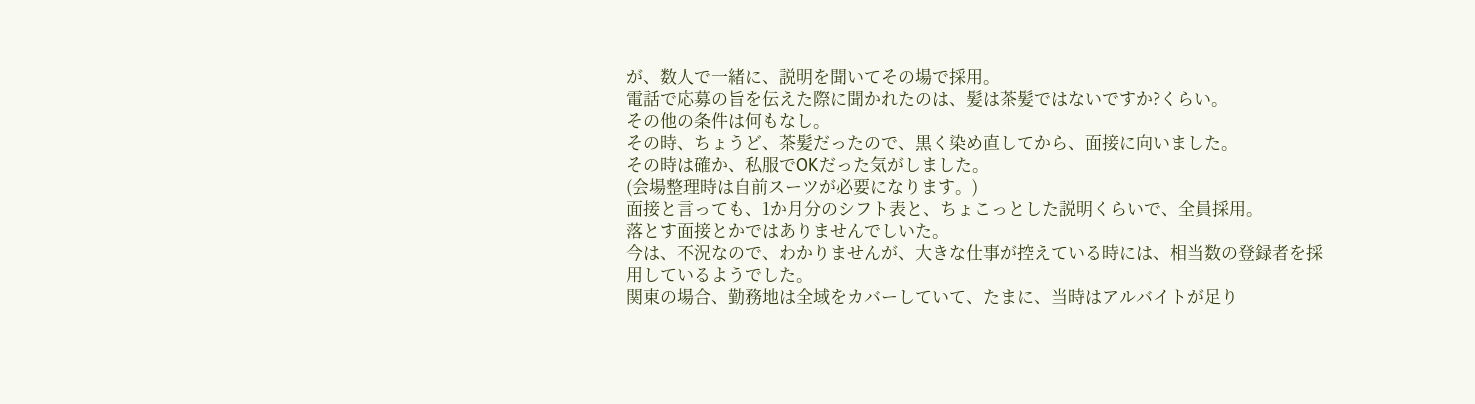が、数人で一緒に、説明を聞いてその場で採用。
電話で応募の旨を伝えた際に聞かれたのは、髪は茶髪ではないですか?くらい。
その他の条件は何もなし。
その時、ちょうど、茶髪だったので、黒く染め直してから、面接に向いました。
その時は確か、私服でOKだった気がしました。
(会場整理時は自前スーツが必要になります。)
面接と言っても、1か月分のシフト表と、ちょこっとした説明くらいで、全員採用。
落とす面接とかではありませんでしいた。
今は、不況なので、わかりませんが、大きな仕事が控えている時には、相当数の登録者を採用しているようでした。
関東の場合、勤務地は全域をカバーしていて、たまに、当時はアルバイトが足り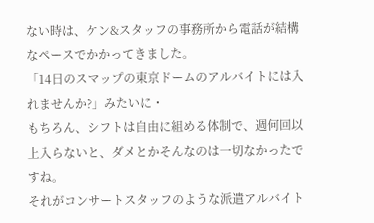ない時は、ケン&スタッフの事務所から電話が結構なペースでかかってきました。
「14日のスマップの東京ドームのアルバイトには入れませんか?」みたいに・
もちろん、シフトは自由に組める体制で、週何回以上入らないと、ダメとかそんなのは一切なかったですね。
それがコンサートスタッフのような派遣アルバイト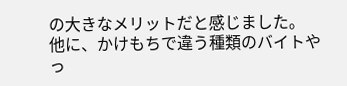の大きなメリットだと感じました。
他に、かけもちで違う種類のバイトやっ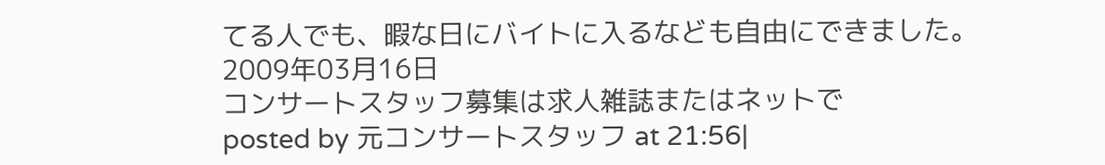てる人でも、暇な日にバイトに入るなども自由にできました。
2009年03月16日
コンサートスタッフ募集は求人雑誌またはネットで
posted by 元コンサートスタッフ at 21:56|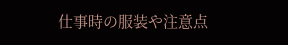仕事時の服装や注意点